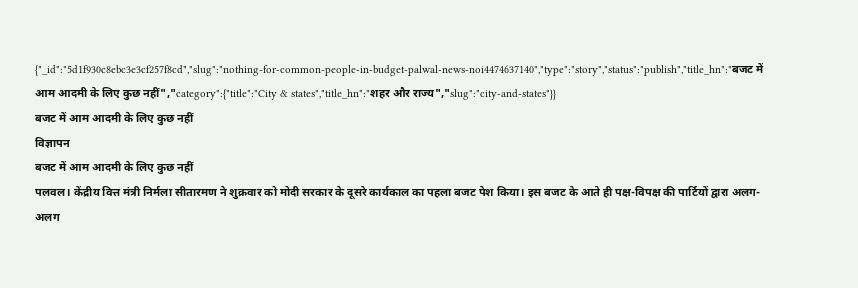{"_id":"5d1f930c8ebc3e3cf257f8cd","slug":"nothing-for-common-people-in-budget-palwal-news-noi4474637140","type":"story","status":"publish","title_hn":"बजट में आम आदमी के लिए कुछ नहीं","category":{"title":"City & states","title_hn":"शहर और राज्य","slug":"city-and-states"}}
बजट में आम आदमी के लिए कुछ नहीं
विज्ञापन
बजट में आम आदमी के लिए कुछ नहीं
पलवल। केंद्रीय वित्त मंत्री निर्मला सीतारमण ने शुक्रवार को मोदी सरकार के दूसरे कार्यकाल का पहला बजट पेश किया। इस बजट के आते ही पक्ष-विपक्ष की पार्टियों द्वारा अलग-अलग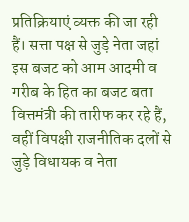प्रतिक्रियाएं व्यक्त की जा रही हैं। सत्ता पक्ष से जुड़े नेता जहां इस बजट को आम आदमी व गरीब के हित का बजट बता वित्तमंत्री की तारीफ कर रहे हैं, वहीं विपक्षी राजनीतिक दलों से जुड़े विधायक व नेता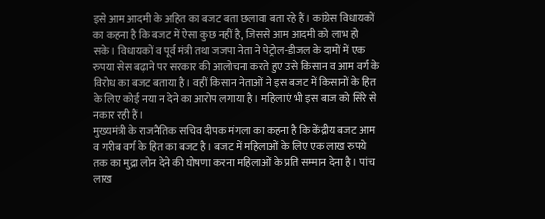इसे आम आदमी के अहित का बजट बता छलावा बता रहे हैं। कांग्रेस विधायकों का कहना है कि बजट में ऐसा कुछ नहीं है, जिससे आम आदमी को लाभ हो सके। विधायकों व पूर्व मंत्री तथा जजपा नेता ने पेट्रोल-डीजल के दामों में एक रुपया सेस बढ़ाने पर सरकार की आलोचना करते हुए उसे किसान व आम वर्ग के विरोध का बजट बताया है। वहीं किसान नेताओं ने इस बजट में किसानों के हित के लिए कोई नया न देने का आरोप लगाया है। महिलाएं भी इस बाज को सिरे से नकार रही हैं।
मुख्यमंत्री के राजनैतिक सचिव दीपक मंगला का कहना है कि केंद्रीय बजट आम व गरीब वर्ग के हित का बजट है। बजट में महिलाओं के लिए एक लाख रुपये तक का मुद्रा लोन देने की घोषणा करना महिलाओं के प्रति सम्मान देना है। पांच लाख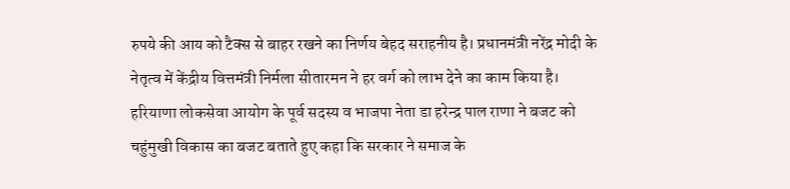रुपये की आय को टैक्स से बाहर रखने का निर्णय बेहद सराहनीय है। प्रधानमंत्री नरेंद्र मोदी के नेतृत्व में केंद्रीय वित्तमंत्री निर्मला सीतारमन ने हर वर्ग को लाभ देने का काम किया है।
हरियाणा लोकसेवा आयोग के पूर्व सदस्य व भाजपा नेता डा हरेन्द्र पाल राणा ने बजट को चहुंमुखी विकास का बजट बताते हुए कहा कि सरकार ने समाज के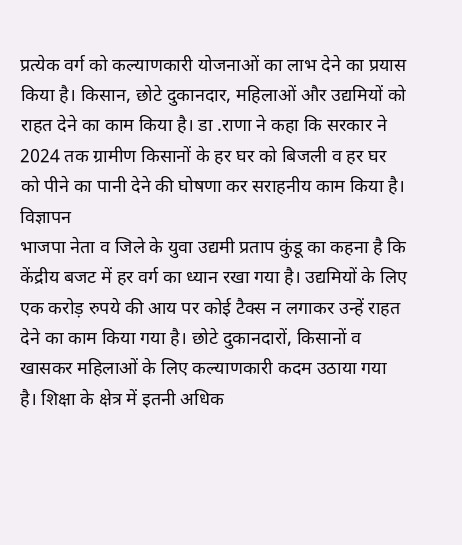प्रत्येक वर्ग को कल्याणकारी योजनाओं का लाभ देने का प्रयास किया है। किसान, छोटे दुकानदार, महिलाओं और उद्यमियों को राहत देने का काम किया है। डा .राणा ने कहा कि सरकार ने 2024 तक ग्रामीण किसानों के हर घर को बिजली व हर घर को पीने का पानी देने की घोषणा कर सराहनीय काम किया है।
विज्ञापन
भाजपा नेता व जिले के युवा उद्यमी प्रताप कुंडू का कहना है कि केंद्रीय बजट में हर वर्ग का ध्यान रखा गया है। उद्यमियों के लिए एक करोड़ रुपये की आय पर कोई टैक्स न लगाकर उन्हें राहत देने का काम किया गया है। छोटे दुकानदारों, किसानों व खासकर महिलाओं के लिए कल्याणकारी कदम उठाया गया है। शिक्षा के क्षेत्र में इतनी अधिक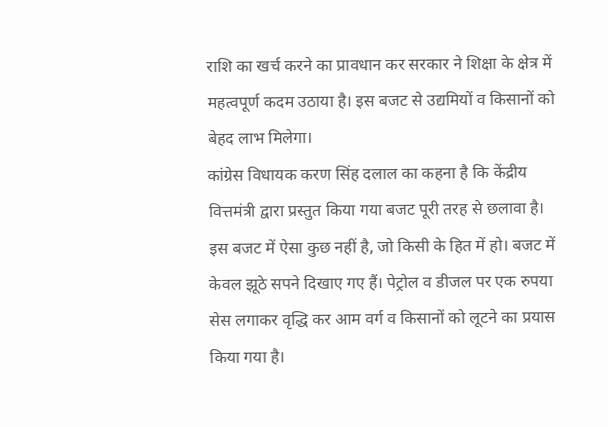राशि का खर्च करने का प्रावधान कर सरकार ने शिक्षा के क्षेत्र में महत्वपूर्ण कदम उठाया है। इस बजट से उद्यमियों व किसानों को बेहद लाभ मिलेगा।
कांग्रेस विधायक करण सिंह दलाल का कहना है कि केंद्रीय वित्तमंत्री द्वारा प्रस्तुत किया गया बजट पूरी तरह से छलावा है। इस बजट में ऐसा कुछ नहीं है, जो किसी के हित में हो। बजट में केवल झूठे सपने दिखाए गए हैं। पेट्रोल व डीजल पर एक रुपया सेस लगाकर वृद्धि कर आम वर्ग व किसानों को लूटने का प्रयास किया गया है।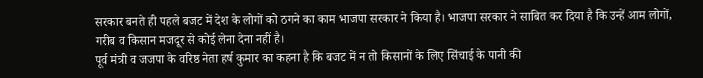सरकार बनते ही पहले बजट में देश के लोगों को ठगने का काम भाजपा सरकार ने किया है। भाजपा सरकार ने साबित कर दिया है कि उन्हें आम लोगों, गरीब व किसान मजदूर से कोई लेना देना नहीं है।
पूर्व मंत्री व जजपा के वरिष्ठ नेता हर्ष कुमार का कहना है कि बजट में न तो किसानों के लिए सिंचाई के पानी की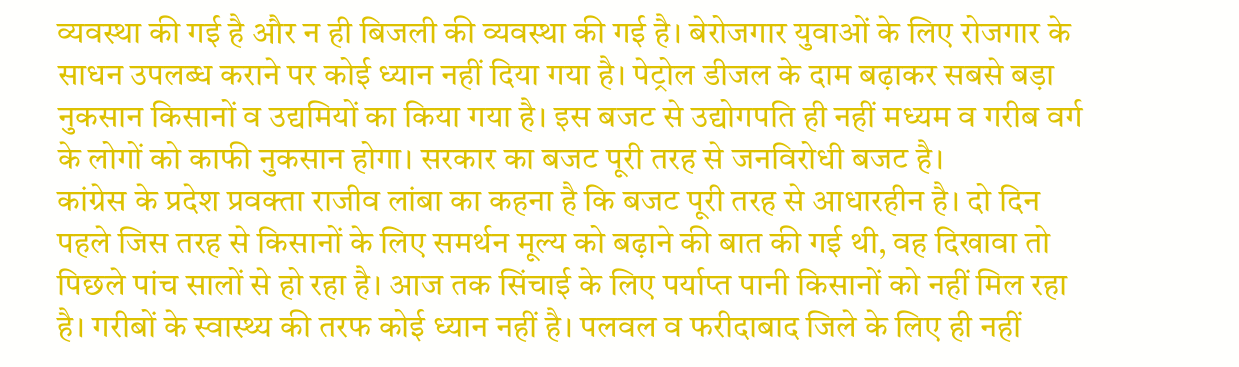व्यवस्था की गई है और न ही बिजली की व्यवस्था की गई है। बेरोजगार युवाओं के लिए रोजगार के साधन उपलब्ध कराने पर कोई ध्यान नहीं दिया गया है। पेट्रोल डीजल के दाम बढ़ाकर सबसे बड़ा नुकसान किसानों व उद्यमियों का किया गया है। इस बजट से उद्योगपति ही नहीं मध्यम व गरीब वर्ग के लोगों को काफी नुकसान होगा। सरकार का बजट पूरी तरह से जनविरोधी बजट है।
कांग्रेस के प्रदेश प्रवक्ता राजीव लांबा का कहना है कि बजट पूरी तरह से आधारहीन है। दो दिन पहले जिस तरह से किसानों के लिए समर्थन मूल्य को बढ़ाने की बात की गई थी, वह दिखावा तो पिछले पांच सालों से हो रहा है। आज तक सिंचाई के लिए पर्याप्त पानी किसानों को नहीं मिल रहा है। गरीबों के स्वास्थ्य की तरफ कोई ध्यान नहीं है। पलवल व फरीदाबाद जिले के लिए ही नहीं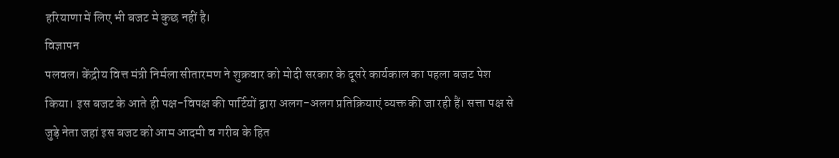हरियाणा में लिए भी बजट मे कुछ नहीं है।
विज्ञापन
पलवल। केंद्रीय वित्त मंत्री निर्मला सीतारमण ने शुक्रवार को मोदी सरकार के दूसरे कार्यकाल का पहला बजट पेश किया। इस बजट के आते ही पक्ष-विपक्ष की पार्टियों द्वारा अलग-अलग प्रतिक्रियाएं व्यक्त की जा रही हैं। सत्ता पक्ष से जुड़े नेता जहां इस बजट को आम आदमी व गरीब के हित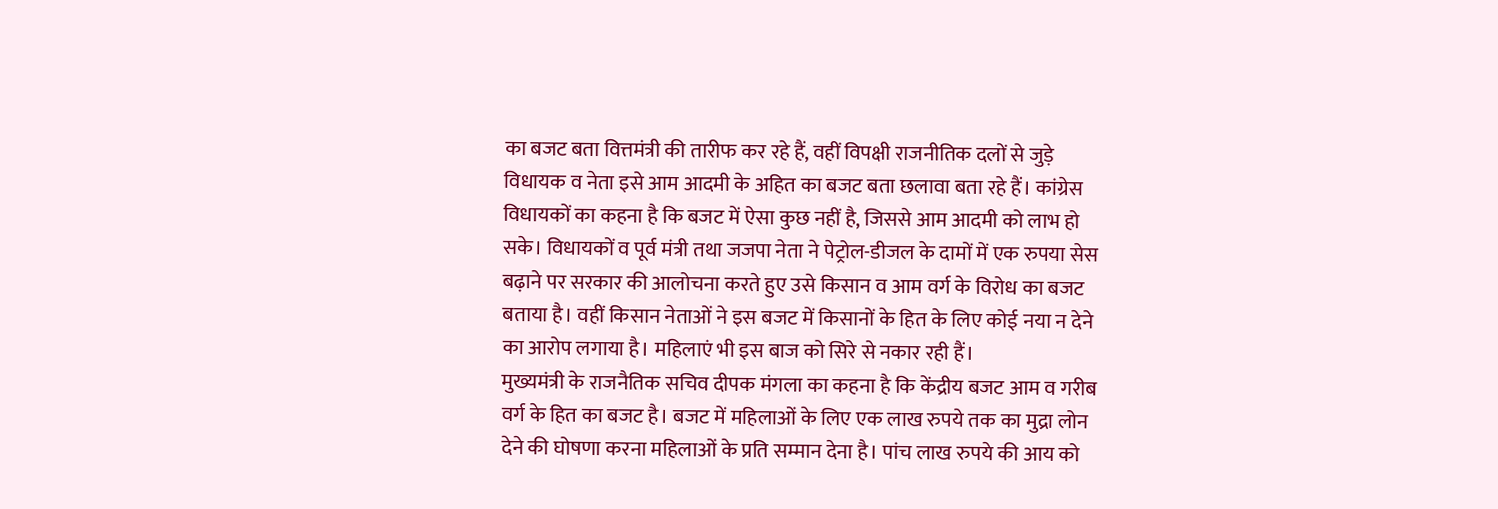का बजट बता वित्तमंत्री की तारीफ कर रहे हैं, वहीं विपक्षी राजनीतिक दलों से जुड़े विधायक व नेता इसे आम आदमी के अहित का बजट बता छलावा बता रहे हैं। कांग्रेस विधायकों का कहना है कि बजट में ऐसा कुछ नहीं है, जिससे आम आदमी को लाभ हो सके। विधायकों व पूर्व मंत्री तथा जजपा नेता ने पेट्रोल-डीजल के दामों में एक रुपया सेस बढ़ाने पर सरकार की आलोचना करते हुए उसे किसान व आम वर्ग के विरोध का बजट बताया है। वहीं किसान नेताओं ने इस बजट में किसानों के हित के लिए कोई नया न देने का आरोप लगाया है। महिलाएं भी इस बाज को सिरे से नकार रही हैं।
मुख्यमंत्री के राजनैतिक सचिव दीपक मंगला का कहना है कि केंद्रीय बजट आम व गरीब वर्ग के हित का बजट है। बजट में महिलाओं के लिए एक लाख रुपये तक का मुद्रा लोन देने की घोषणा करना महिलाओं के प्रति सम्मान देना है। पांच लाख रुपये की आय को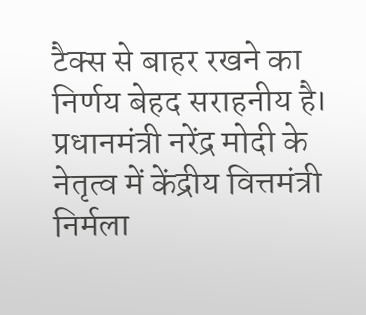टैक्स से बाहर रखने का निर्णय बेहद सराहनीय है। प्रधानमंत्री नरेंद्र मोदी के नेतृत्व में केंद्रीय वित्तमंत्री निर्मला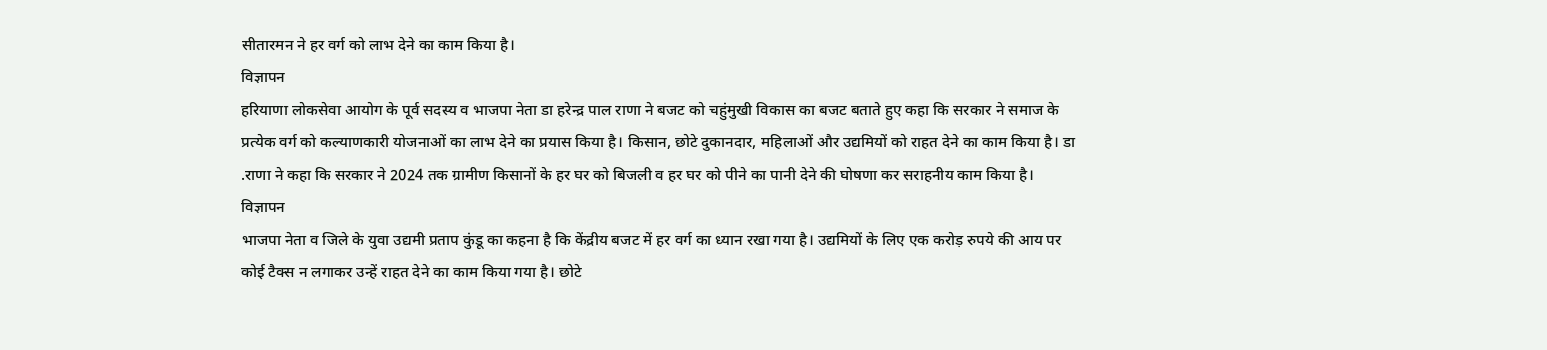सीतारमन ने हर वर्ग को लाभ देने का काम किया है।
विज्ञापन
हरियाणा लोकसेवा आयोग के पूर्व सदस्य व भाजपा नेता डा हरेन्द्र पाल राणा ने बजट को चहुंमुखी विकास का बजट बताते हुए कहा कि सरकार ने समाज के प्रत्येक वर्ग को कल्याणकारी योजनाओं का लाभ देने का प्रयास किया है। किसान, छोटे दुकानदार, महिलाओं और उद्यमियों को राहत देने का काम किया है। डा .राणा ने कहा कि सरकार ने 2024 तक ग्रामीण किसानों के हर घर को बिजली व हर घर को पीने का पानी देने की घोषणा कर सराहनीय काम किया है।
विज्ञापन
भाजपा नेता व जिले के युवा उद्यमी प्रताप कुंडू का कहना है कि केंद्रीय बजट में हर वर्ग का ध्यान रखा गया है। उद्यमियों के लिए एक करोड़ रुपये की आय पर कोई टैक्स न लगाकर उन्हें राहत देने का काम किया गया है। छोटे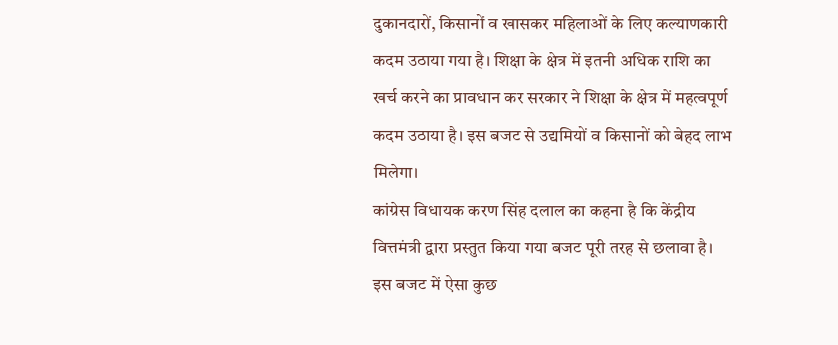दुकानदारों, किसानों व खासकर महिलाओं के लिए कल्याणकारी कदम उठाया गया है। शिक्षा के क्षेत्र में इतनी अधिक राशि का खर्च करने का प्रावधान कर सरकार ने शिक्षा के क्षेत्र में महत्वपूर्ण कदम उठाया है। इस बजट से उद्यमियों व किसानों को बेहद लाभ मिलेगा।
कांग्रेस विधायक करण सिंह दलाल का कहना है कि केंद्रीय वित्तमंत्री द्वारा प्रस्तुत किया गया बजट पूरी तरह से छलावा है। इस बजट में ऐसा कुछ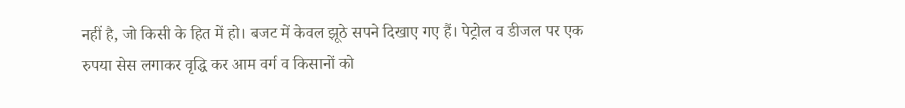नहीं है, जो किसी के हित में हो। बजट में केवल झूठे सपने दिखाए गए हैं। पेट्रोल व डीजल पर एक रुपया सेस लगाकर वृद्धि कर आम वर्ग व किसानों को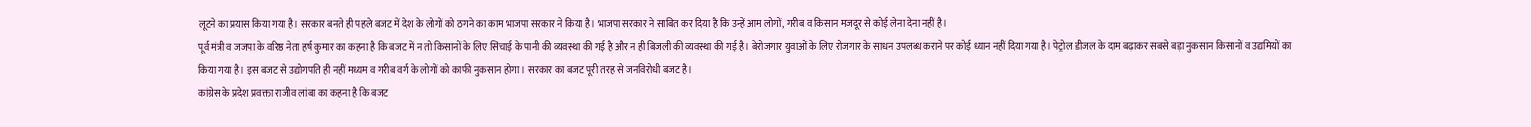लूटने का प्रयास किया गया है। सरकार बनते ही पहले बजट में देश के लोगों को ठगने का काम भाजपा सरकार ने किया है। भाजपा सरकार ने साबित कर दिया है कि उन्हें आम लोगों, गरीब व किसान मजदूर से कोई लेना देना नहीं है।
पूर्व मंत्री व जजपा के वरिष्ठ नेता हर्ष कुमार का कहना है कि बजट में न तो किसानों के लिए सिंचाई के पानी की व्यवस्था की गई है और न ही बिजली की व्यवस्था की गई है। बेरोजगार युवाओं के लिए रोजगार के साधन उपलब्ध कराने पर कोई ध्यान नहीं दिया गया है। पेट्रोल डीजल के दाम बढ़ाकर सबसे बड़ा नुकसान किसानों व उद्यमियों का किया गया है। इस बजट से उद्योगपति ही नहीं मध्यम व गरीब वर्ग के लोगों को काफी नुकसान होगा। सरकार का बजट पूरी तरह से जनविरोधी बजट है।
कांग्रेस के प्रदेश प्रवक्ता राजीव लांबा का कहना है कि बजट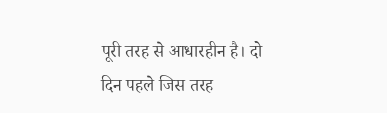पूरी तरह से आधारहीन है। दो दिन पहले जिस तरह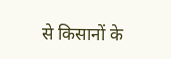से किसानों के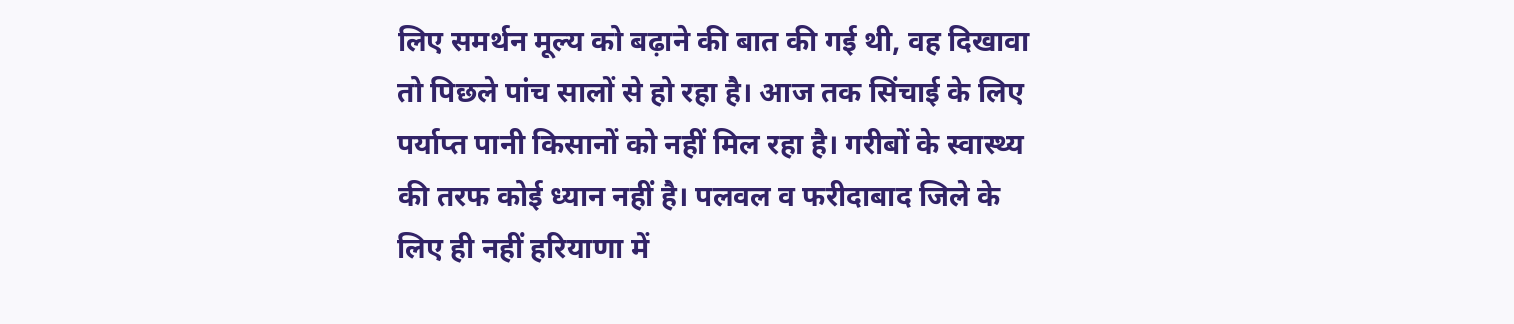लिए समर्थन मूल्य को बढ़ाने की बात की गई थी, वह दिखावा तो पिछले पांच सालों से हो रहा है। आज तक सिंचाई के लिए पर्याप्त पानी किसानों को नहीं मिल रहा है। गरीबों के स्वास्थ्य की तरफ कोई ध्यान नहीं है। पलवल व फरीदाबाद जिले के लिए ही नहीं हरियाणा में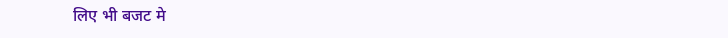लिए भी बजट मे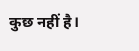कुछ नहीं है।